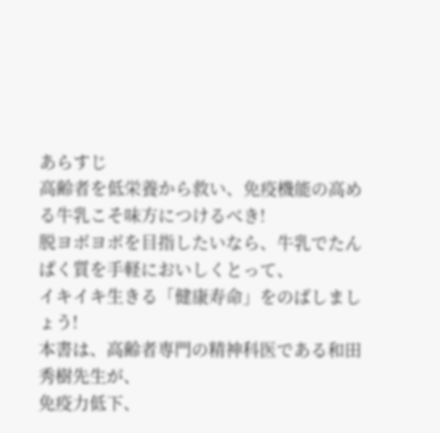あらすじ
高齢者を低栄養から救い、免疫機能の高める牛乳こそ味方につけるべき!
脱ヨボヨボを目指したいなら、牛乳でたんぱく質を手軽においしくとって、
イキイキ生きる「健康寿命」をのばしましょう!
本書は、高齢者専門の精神科医である和田秀樹先生が、
免疫力低下、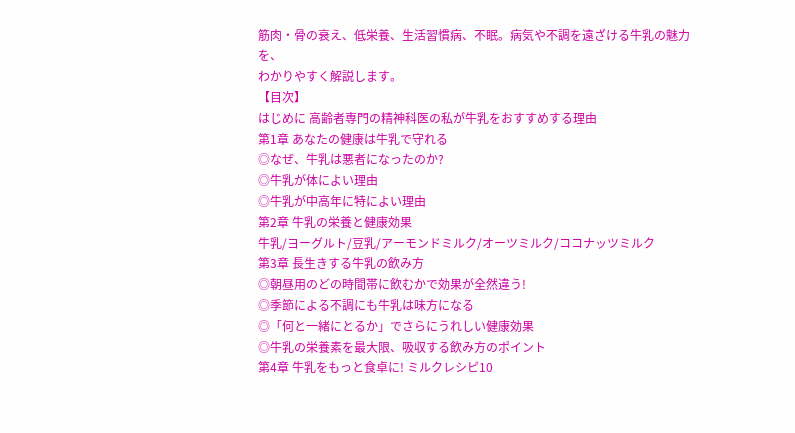筋肉・骨の衰え、低栄養、生活習慣病、不眠。病気や不調を遠ざける牛乳の魅力を、
わかりやすく解説します。
【目次】
はじめに 高齢者専門の精神科医の私が牛乳をおすすめする理由
第1章 あなたの健康は牛乳で守れる
◎なぜ、牛乳は悪者になったのか?
◎牛乳が体によい理由
◎牛乳が中高年に特によい理由
第2章 牛乳の栄養と健康効果
牛乳/ヨーグルト/豆乳/アーモンドミルク/オーツミルク/ココナッツミルク
第3章 長生きする牛乳の飲み方
◎朝昼用のどの時間帯に飲むかで効果が全然違う!
◎季節による不調にも牛乳は味方になる
◎「何と一緒にとるか」でさらにうれしい健康効果
◎牛乳の栄養素を最大限、吸収する飲み方のポイント
第4章 牛乳をもっと食卓に! ミルクレシピ10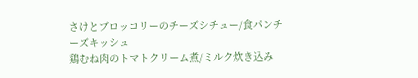さけとブロッコリーのチーズシチュー/食パンチーズキッシュ
鶏むね肉のトマトクリーム煮/ミルク炊き込み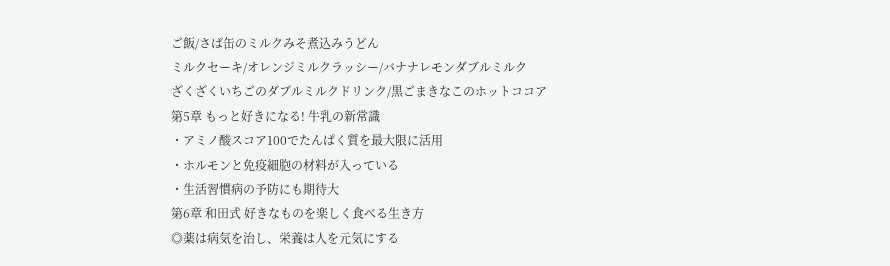ご飯/さば缶のミルクみそ煮込みうどん
ミルクセーキ/オレンジミルクラッシー/バナナレモンダブルミルク
ざくざくいちごのダブルミルクドリンク/黒ごまきなこのホットココア
第5章 もっと好きになる! 牛乳の新常識
・アミノ酸スコア100でたんぱく質を最大限に活用
・ホルモンと免疫細胞の材料が入っている
・生活習慣病の予防にも期待大
第6章 和田式 好きなものを楽しく食べる生き方
◎薬は病気を治し、栄養は人を元気にする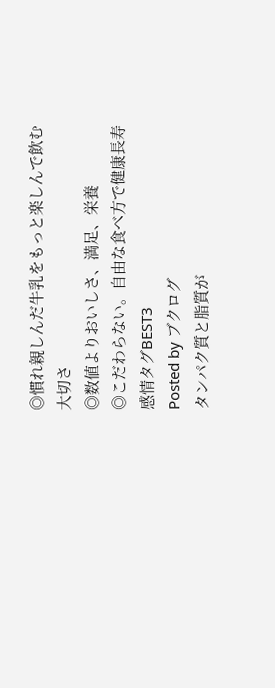◎慣れ親しんだ牛乳をもっと楽しんで飲む大切さ
◎数値よりおいしさ、満足、栄養
◎こだわらない。自由な食べ方で健康長寿
感情タグBEST3
Posted by ブクログ
タンパク質と脂質が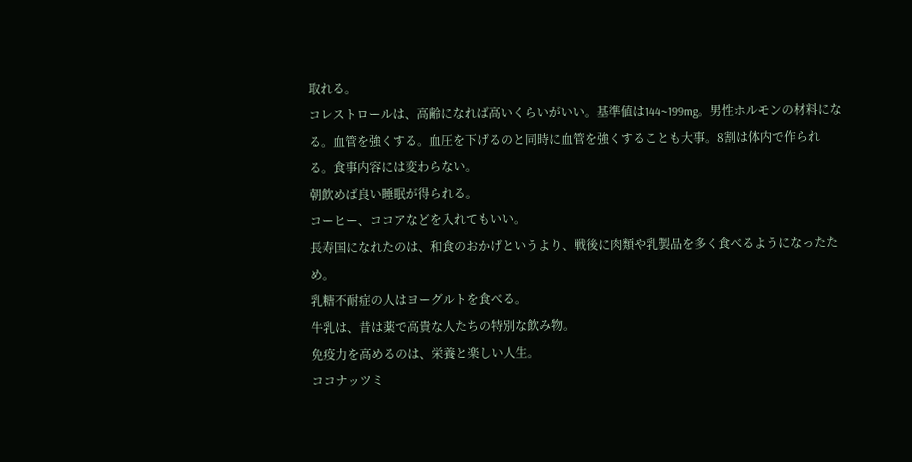取れる。
コレストロールは、高齢になれば高いくらいがいい。基準値は144~199mg。男性ホルモンの材料になる。血管を強くする。血圧を下げるのと同時に血管を強くすることも大事。8割は体内で作られる。食事内容には変わらない。
朝飲めば良い睡眠が得られる。
コーヒー、ココアなどを入れてもいい。
長寿国になれたのは、和食のおかげというより、戦後に肉類や乳製品を多く食べるようになったため。
乳糖不耐症の人はヨーグルトを食べる。
牛乳は、昔は薬で高貴な人たちの特別な飲み物。
免疫力を高めるのは、栄養と楽しい人生。
ココナッツミ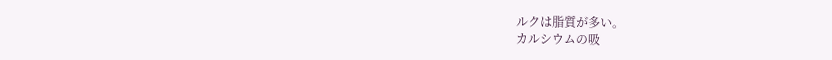ルクは脂質が多い。
カルシウムの吸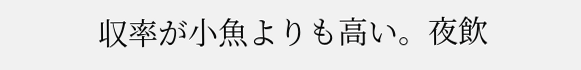収率が小魚よりも高い。夜飲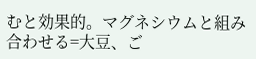むと効果的。マグネシウムと組み合わせる=大豆、ご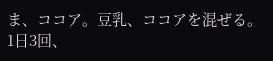ま、ココア。豆乳、ココアを混ぜる。
1日3回、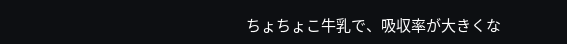ちょちょこ牛乳で、吸収率が大きくな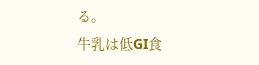る。
牛乳は低GI食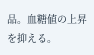品。血糖値の上昇を抑える。